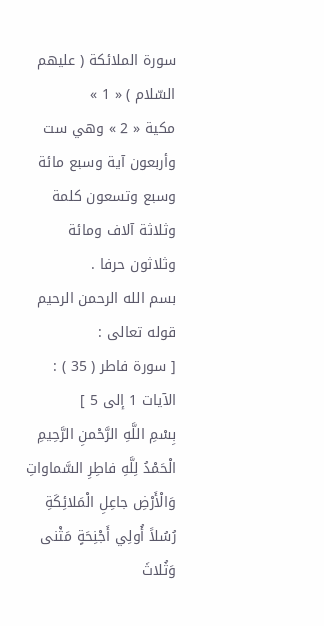سورة الملائكة ( عليهم السّلام ) « 1 »
مكية « 2 » وهي ست وأربعون آية وسبع مائة وسبع وتسعون كلمة وثلاثة آلاف ومائة وثلاثون حرفا .
بسم الله الرحمن الرحيم قوله تعالى :
[ سورة فاطر ( 35 ) : الآيات 1 إلى 5 ]
بِسْمِ اللَّهِ الرَّحْمنِ الرَّحِيمِ
الْحَمْدُ لِلَّهِ فاطِرِ السَّماواتِ وَالْأَرْضِ جاعِلِ الْمَلائِكَةِ رُسُلاً أُولِي أَجْنِحَةٍ مَثْنى وَثُلاثَ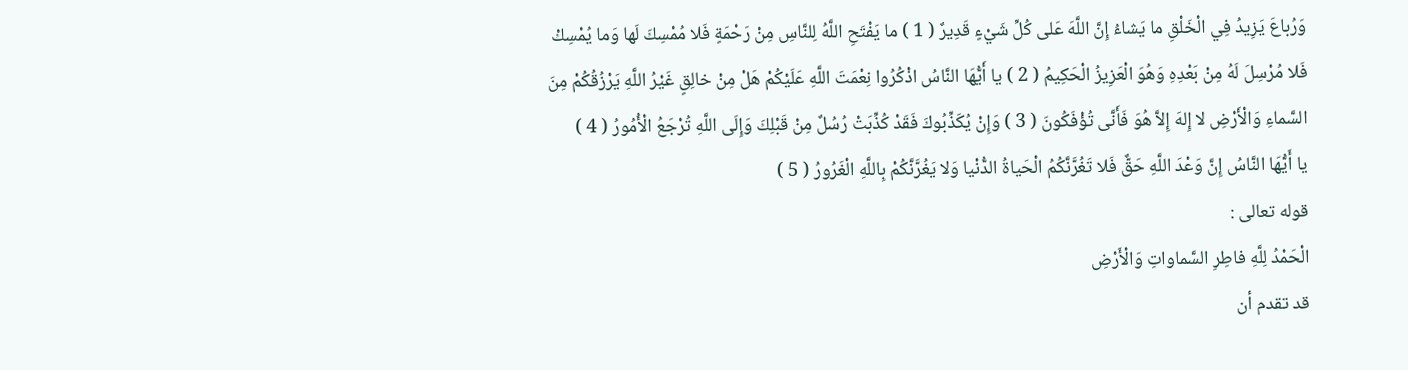وَرُباعَ يَزِيدُ فِي الْخَلْقِ ما يَشاءُ إِنَّ اللَّهَ عَلى كُلِّ شَيْءٍ قَدِيرٌ ( 1 ) ما يَفْتَحِ اللَّهُ لِلنَّاسِ مِنْ رَحْمَةٍ فَلا مُمْسِكَ لَها وَما يُمْسِكْ فَلا مُرْسِلَ لَهُ مِنْ بَعْدِهِ وَهُوَ الْعَزِيزُ الْحَكِيمُ ( 2 ) يا أَيُّهَا النَّاسُ اذْكُرُوا نِعْمَتَ اللَّهِ عَلَيْكُمْ هَلْ مِنْ خالِقٍ غَيْرُ اللَّهِ يَرْزُقُكُمْ مِنَ السَّماءِ وَالْأَرْضِ لا إِلهَ إِلاَّ هُوَ فَأَنَّى تُؤْفَكُونَ ( 3 ) وَإِنْ يُكَذِّبُوكَ فَقَدْ كُذِّبَتْ رُسُلٌ مِنْ قَبْلِكَ وَإِلَى اللَّهِ تُرْجَعُ الْأُمُورُ ( 4 )
يا أَيُّهَا النَّاسُ إِنَّ وَعْدَ اللَّهِ حَقٌّ فَلا تَغُرَّنَّكُمُ الْحَياةُ الدُّنْيا وَلا يَغُرَّنَّكُمْ بِاللَّهِ الْغَرُورُ ( 5 )
قوله تعالى :
الْحَمْدُ لِلَّهِ فاطِرِ السَّماواتِ وَالْأَرْضِ
قد تقدم أن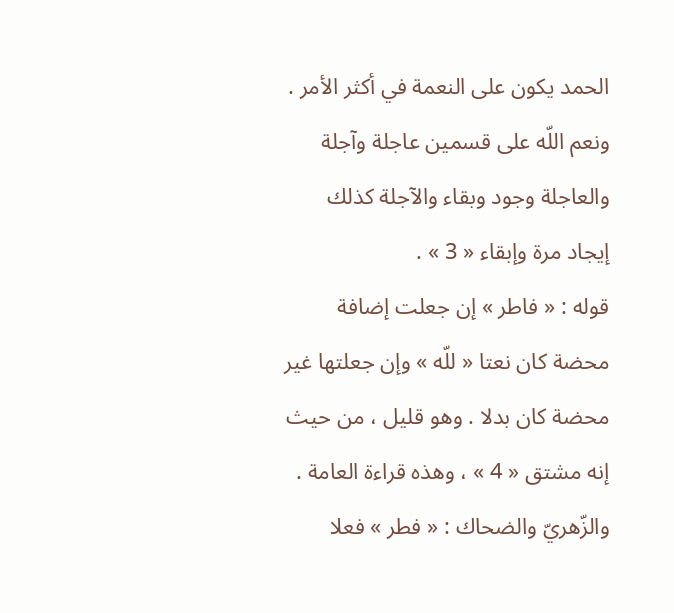الحمد يكون على النعمة في أكثر الأمر . ونعم اللّه على قسمين عاجلة وآجلة والعاجلة وجود وبقاء والآجلة كذلك إيجاد مرة وإبقاء « 3 » .
قوله : « فاطر » إن جعلت إضافة محضة كان نعتا « للّه » وإن جعلتها غير محضة كان بدلا . وهو قليل ، من حيث إنه مشتق « 4 » ، وهذه قراءة العامة . والزّهريّ والضحاك : « فطر » فعلا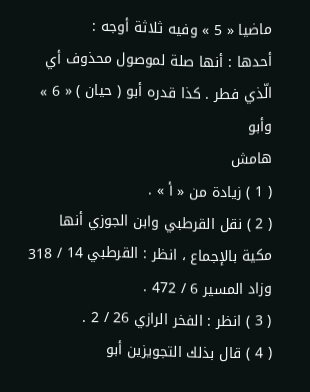ماضيا « 5 » وفيه ثلاثة أوجه :
أحدها : أنها صلة لموصول محذوف أي الّذي فطر . كذا قدره أبو ( حيان ) « 6 » وأبو
هامش
( 1 ) زيادة من « أ » .
( 2 ) نقل القرطبي وابن الجوزي أنها مكية بالإجماع ، انظر : القرطبي 14 / 318 وزاد المسير 6 / 472 .
( 3 ) انظر : الفخر الرازي 26 / 2 .
( 4 ) قال بذلك التجويزين أبو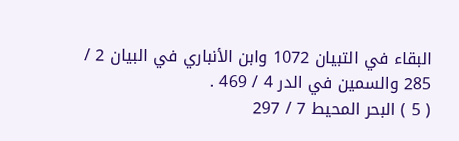البقاء في التبيان 1072 وابن الأنباري في البيان 2 / 285 والسمين في الدر 4 / 469 .
( 5 ) البحر المحيط 7 / 297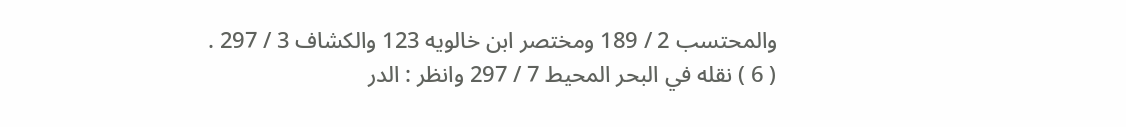والمحتسب 2 / 189 ومختصر ابن خالويه 123 والكشاف 3 / 297 .
( 6 ) نقله في البحر المحيط 7 / 297 وانظر : الدر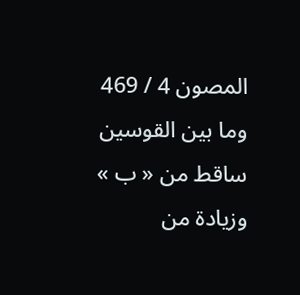المصون 4 / 469 وما بين القوسين ساقط من « ب » وزيادة من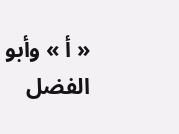« أ » وأبو الفضل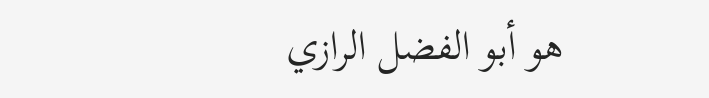هو أبو الفضل الرازي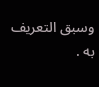وسبق التعريف به .